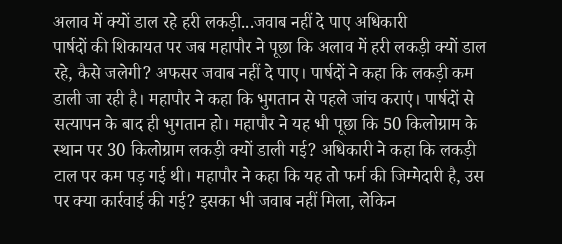अलाव में क्यों डाल रहे हरी लकड़ी...जवाब नहीं दे पाए अधिकारी
पार्षदों की शिकायत पर जब महापौर ने पूछा कि अलाव में हरी लकड़ी क्यों डाल रहे, कैसे जलेगी? अफसर जवाब नहीं दे पाए। पार्षदों ने कहा कि लकड़ी कम डाली जा रही है। महापौर ने कहा कि भुगतान से पहले जांच कराएं। पार्षदों से सत्यापन के बाद ही भुगतान हो। महापौर ने यह भी पूछा कि 50 किलोग्राम के स्थान पर 30 किलोग्राम लकड़ी क्यों डाली गई? अधिकारी ने कहा कि लकड़ी टाल पर कम पड़ गई थी। महापौर ने कहा कि यह तो फर्म की जिम्मेदारी है, उस पर क्या कार्रवाई की गई? इसका भी जवाब नहीं मिला, लेकिन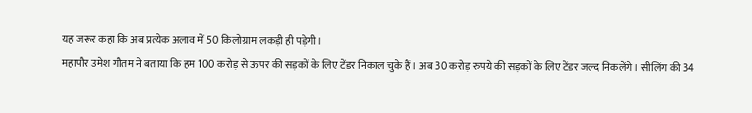यह जरूर कहा कि अब प्रत्येक अलाव में 50 किलोग्राम लकड़ी ही पड़ेगी।
महापौर उमेश गौतम ने बताया कि हम 100 करोड़ से ऊपर की सड़कों के लिए टेंडर निकाल चुके हैं। अब 30 करोड़ रुपये की सड़कों के लिए टेंडर जल्द निकलेंगे। सीलिंग की 34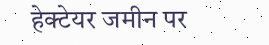हेक्टेयर जमीन पर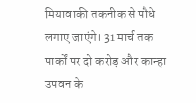मियावाकी तकनीक से पौधे लगाए जाएंगे। 31 मार्च तक पार्कों पर दो करोड़ और कान्हा उपवन के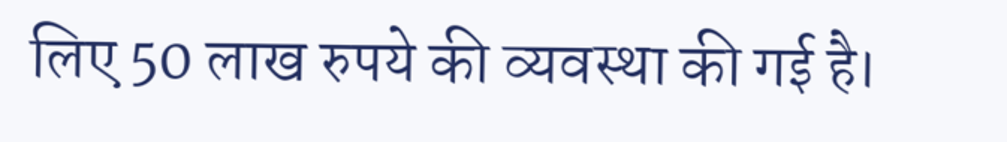लिए 50 लाख रुपये की व्यवस्था की गई है।